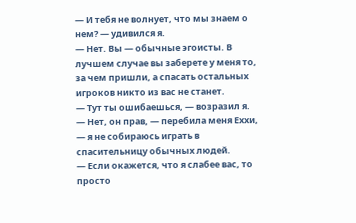— И тебя не волнует, что мы знаем о нем? — удивился я.
— Нет. Вы — обычные эгоисты. В лучшем случае вы заберете у меня то, за чем пришли, а спасать остальных игроков никто из вас не станет.
— Тут ты ошибаешься, — возразил я.
— Нет, он прав, — перебила меня Еххи, — я не собираюсь играть в спасительницу обычных людей.
— Если окажется, что я слабее вас, то просто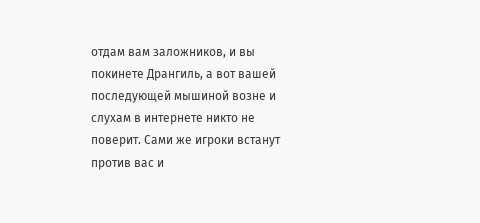отдам вам заложников, и вы покинете Дрангиль, а вот вашей последующей мышиной возне и слухам в интернете никто не поверит. Сами же игроки встанут против вас и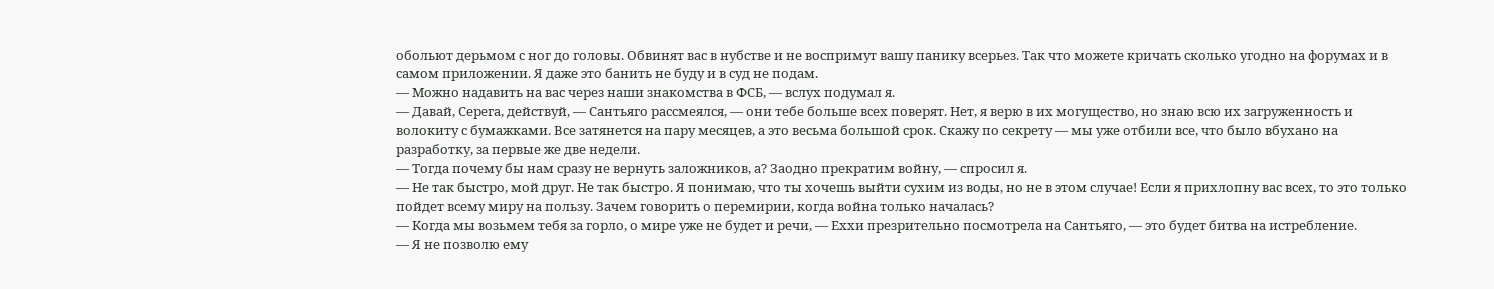обольют дерьмом с ног до головы. Обвинят вас в нубстве и не воспримут вашу панику всерьез. Так что можете кричать сколько угодно на форумах и в самом приложении. Я даже это банить не буду и в суд не подам.
— Можно надавить на вас через наши знакомства в ФСБ, — вслух подумал я.
— Давай, Серега, действуй, — Сантьяго рассмеялся, — они тебе больше всех поверят. Нет, я верю в их могущество, но знаю всю их загруженность и волокиту с бумажками. Все затянется на пару месяцев, а это весьма большой срок. Скажу по секрету — мы уже отбили все, что было вбухано на разработку, за первые же две недели.
— Тогда почему бы нам сразу не вернуть заложников, а? Заодно прекратим войну, — спросил я.
— Не так быстро, мой друг. Не так быстро. Я понимаю, что ты хочешь выйти сухим из воды, но не в этом случае! Если я прихлопну вас всех, то это только пойдет всему миру на пользу. Зачем говорить о перемирии, когда война только началась?
— Когда мы возьмем тебя за горло, о мире уже не будет и речи, — Еххи презрительно посмотрела на Сантьяго, — это будет битва на истребление.
— Я не позволю ему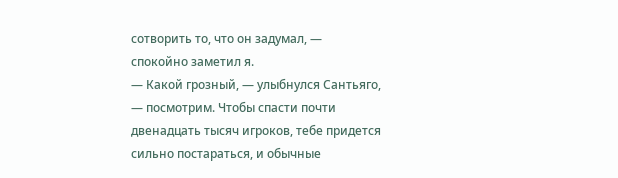сотворить то, что он задумал, — спокойно заметил я.
— Какой грозный, — улыбнулся Сантьяго, — посмотрим. Чтобы спасти почти двенадцать тысяч игроков, тебе придется сильно постараться, и обычные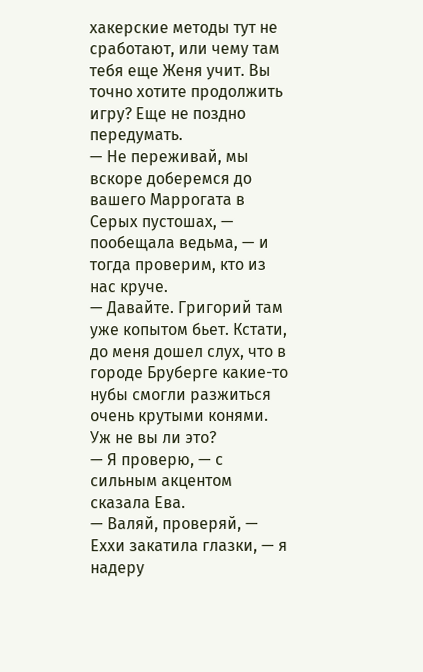хакерские методы тут не сработают, или чему там тебя еще Женя учит. Вы точно хотите продолжить игру? Еще не поздно передумать.
— Не переживай, мы вскоре доберемся до вашего Маррогата в Серых пустошах, — пообещала ведьма, — и тогда проверим, кто из нас круче.
— Давайте. Григорий там уже копытом бьет. Кстати, до меня дошел слух, что в городе Бруберге какие-то нубы смогли разжиться очень крутыми конями. Уж не вы ли это?
— Я проверю, — с сильным акцентом сказала Ева.
— Валяй, проверяй, — Еххи закатила глазки, — я надеру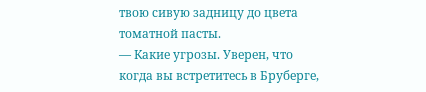твою сивую задницу до цвета томатной пасты.
— Какие угрозы. Уверен, что когда вы встретитесь в Бруберге,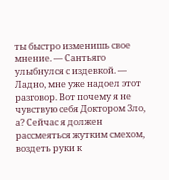ты быстро изменишь свое мнение. — Сантьяго улыбнулся с издевкой. — Ладно, мне уже надоел этот разговор. Вот почему я не чувствую себя Доктором Зло, а? Сейчас я должен рассмеяться жутким смехом, воздеть руки к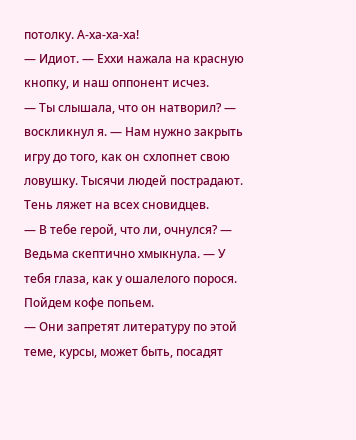потолку. А-ха-ха-ха!
— Идиот. — Еххи нажала на красную кнопку, и наш оппонент исчез.
— Ты слышала, что он натворил? — воскликнул я. — Нам нужно закрыть игру до того, как он схлопнет свою ловушку. Тысячи людей пострадают. Тень ляжет на всех сновидцев.
— В тебе герой, что ли, очнулся? — Ведьма скептично хмыкнула. — У тебя глаза, как у ошалелого порося. Пойдем кофе попьем.
— Они запретят литературу по этой теме, курсы, может быть, посадят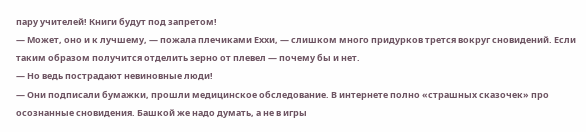пару учителей! Книги будут под запретом!
— Может, оно и к лучшему, — пожала плечиками Еххи, — слишком много придурков трется вокруг сновидений. Если таким образом получится отделить зерно от плевел — почему бы и нет.
— Но ведь пострадают невиновные люди!
— Они подписали бумажки, прошли медицинское обследование. В интернете полно «страшных сказочек» про осознанные сновидения. Башкой же надо думать, а не в игры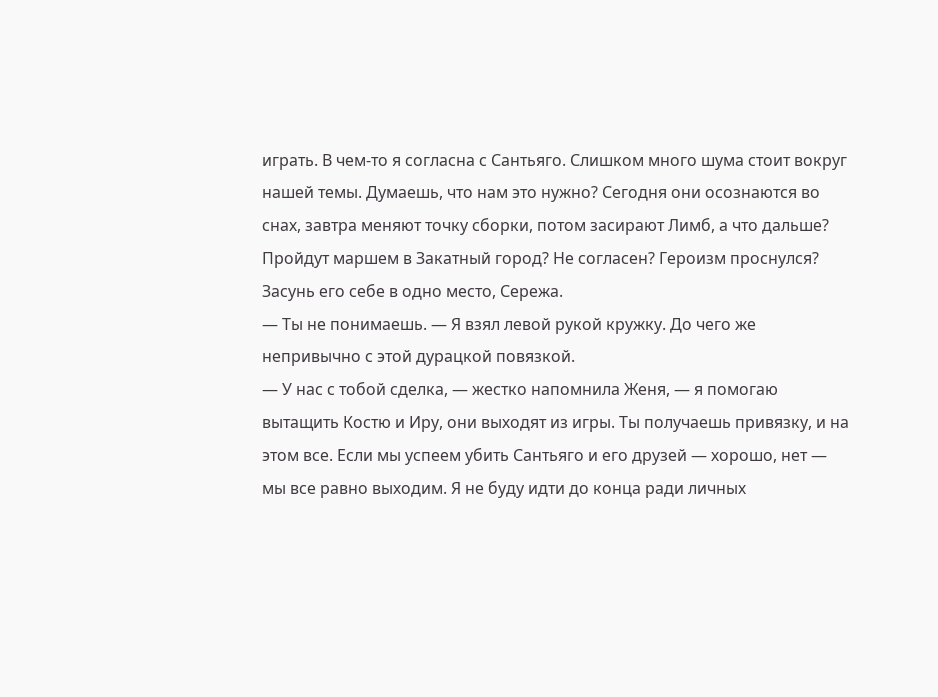играть. В чем-то я согласна с Сантьяго. Слишком много шума стоит вокруг нашей темы. Думаешь, что нам это нужно? Сегодня они осознаются во снах, завтра меняют точку сборки, потом засирают Лимб, а что дальше? Пройдут маршем в Закатный город? Не согласен? Героизм проснулся? Засунь его себе в одно место, Сережа.
— Ты не понимаешь. — Я взял левой рукой кружку. До чего же непривычно с этой дурацкой повязкой.
— У нас с тобой сделка, — жестко напомнила Женя, — я помогаю вытащить Костю и Иру, они выходят из игры. Ты получаешь привязку, и на этом все. Если мы успеем убить Сантьяго и его друзей — хорошо, нет — мы все равно выходим. Я не буду идти до конца ради личных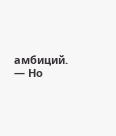амбиций.
— Но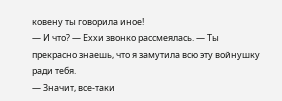ковену ты говорила иное!
— И что? — Еххи звонко рассмеялась. — Ты прекрасно знаешь, что я замутила всю эту войнушку ради тебя.
— Значит, все-таки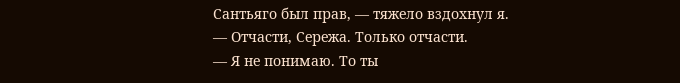Сантьяго был прав, — тяжело вздохнул я.
— Отчасти, Сережа. Только отчасти.
— Я не понимаю. То ты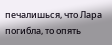печалишься, что Лара погибла, то опять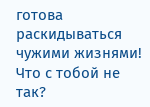готова раскидываться чужими жизнями! Что с тобой не так?